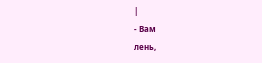|
- Вам
лень,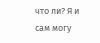что ли? Я и сам могу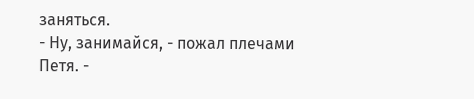заняться.
- Ну, занимайся, - пожал плечами Петя. -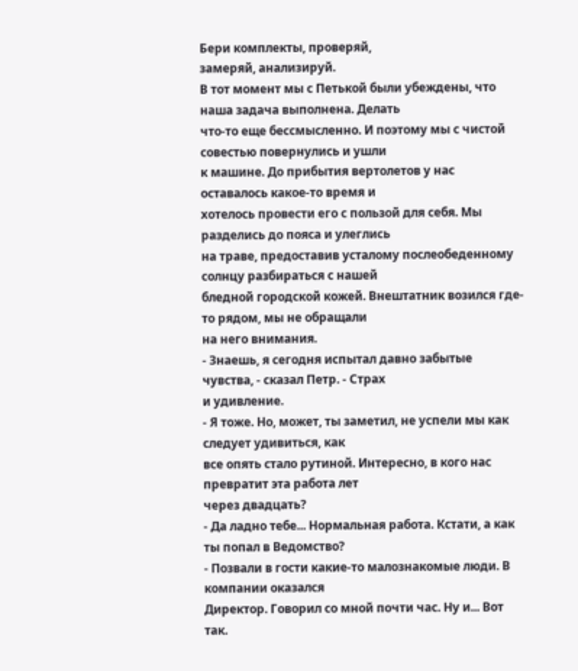Бери комплекты, проверяй,
замеряй, анализируй.
В тот момент мы с Петькой были убеждены, что наша задача выполнена. Делать
что-то еще бессмысленно. И поэтому мы с чистой совестью повернулись и ушли
к машине. До прибытия вертолетов у нас оставалось какое-то время и
хотелось провести его с пользой для себя. Мы разделись до пояса и улеглись
на траве, предоставив усталому послеобеденному солнцу разбираться с нашей
бледной городской кожей. Внештатник возился где-то рядом, мы не обращали
на него внимания.
- Знаешь, я сегодня испытал давно забытые чувства, - сказал Петр. - Страх
и удивление.
- Я тоже. Но, может, ты заметил, не успели мы как следует удивиться, как
все опять стало рутиной. Интересно, в кого нас превратит эта работа лет
через двадцать?
- Да ладно тебе... Нормальная работа. Кстати, а как ты попал в Ведомство?
- Позвали в гости какие-то малознакомые люди. В компании оказался
Директор. Говорил со мной почти час. Ну и... Вот так.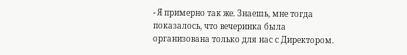- Я примерно так же. Знаешь, мне тогда показалось, что вечеринка была
организована только для нас с Директором.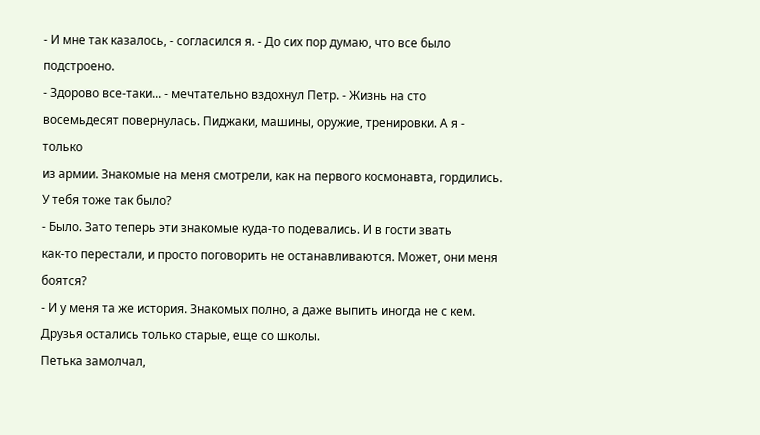- И мне так казалось, - согласился я. - До сих пор думаю, что все было
подстроено.
- Здорово все-таки... - мечтательно вздохнул Петр. - Жизнь на сто
восемьдесят повернулась. Пиджаки, машины, оружие, тренировки. А я - только
из армии. Знакомые на меня смотрели, как на первого космонавта, гордились.
У тебя тоже так было?
- Было. Зато теперь эти знакомые куда-то подевались. И в гости звать
как-то перестали, и просто поговорить не останавливаются. Может, они меня
боятся?
- И у меня та же история. Знакомых полно, а даже выпить иногда не с кем.
Друзья остались только старые, еще со школы.
Петька замолчал,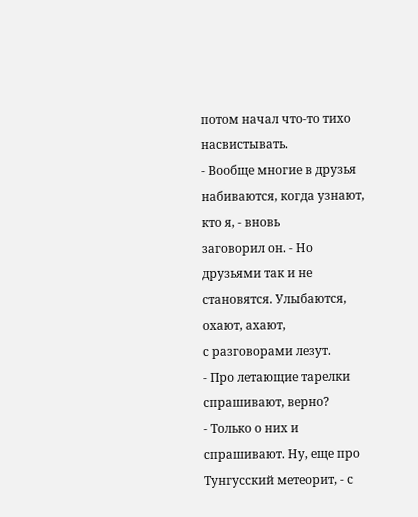потом начал что-то тихо насвистывать.
- Вообще многие в друзья набиваются, когда узнают, кто я, - вновь
заговорил он. - Но друзьями так и не становятся. Улыбаются, охают, ахают,
с разговорами лезут.
- Про летающие тарелки спрашивают, верно?
- Только о них и спрашивают. Ну, еще про Тунгусский метеорит, - с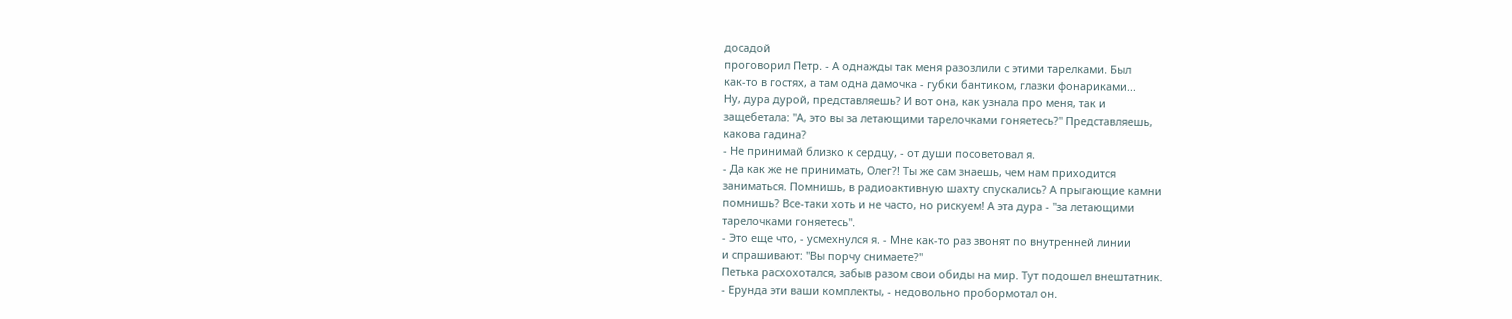досадой
проговорил Петр. - А однажды так меня разозлили с этими тарелками. Был
как-то в гостях, а там одна дамочка - губки бантиком, глазки фонариками...
Ну, дура дурой, представляешь? И вот она, как узнала про меня, так и
защебетала: "А, это вы за летающими тарелочками гоняетесь?" Представляешь,
какова гадина?
- Не принимай близко к сердцу, - от души посоветовал я.
- Да как же не принимать, Олег?! Ты же сам знаешь, чем нам приходится
заниматься. Помнишь, в радиоактивную шахту спускались? А прыгающие камни
помнишь? Все-таки хоть и не часто, но рискуем! А эта дура - "за летающими
тарелочками гоняетесь".
- Это еще что, - усмехнулся я. - Мне как-то раз звонят по внутренней линии
и спрашивают: "Вы порчу снимаете?"
Петька расхохотался, забыв разом свои обиды на мир. Тут подошел внештатник.
- Ерунда эти ваши комплекты, - недовольно пробормотал он.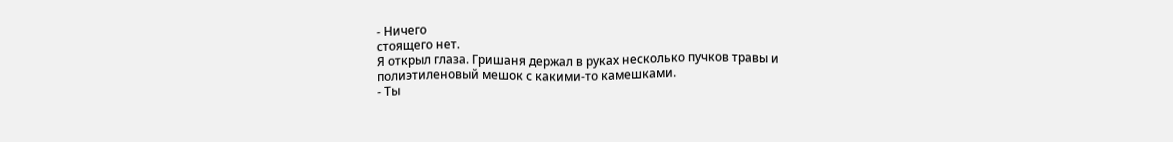- Ничего
стоящего нет.
Я открыл глаза. Гришаня держал в руках несколько пучков травы и
полиэтиленовый мешок с какими-то камешками.
- Ты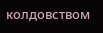колдовством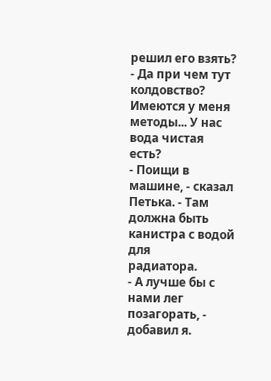решил его взять?
- Да при чем тут колдовство? Имеются у меня методы... У нас вода чистая
есть?
- Поищи в машине, - сказал Петька. - Там должна быть канистра с водой для
радиатора.
- А лучше бы с нами лег позагорать, - добавил я.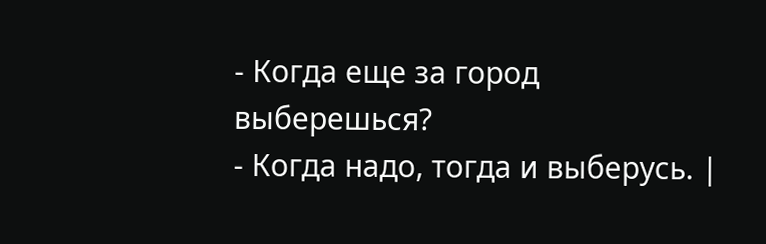- Когда еще за город
выберешься?
- Когда надо, тогда и выберусь. |